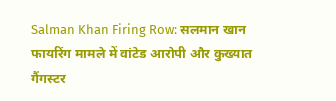Salman Khan Firing Row: सलमान खान फायरिंग मामले में वांटेड आरोपी और कुख्यात गैंगस्टर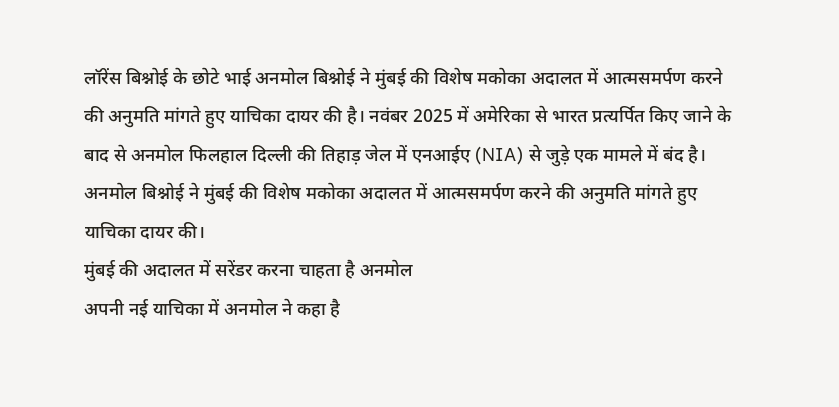लॉरेंस बिश्नोई के छोटे भाई अनमोल बिश्नोई ने मुंबई की विशेष मकोका अदालत में आत्मसमर्पण करने की अनुमति मांगते हुए याचिका दायर की है। नवंबर 2025 में अमेरिका से भारत प्रत्यर्पित किए जाने के बाद से अनमोल फिलहाल दिल्ली की तिहाड़ जेल में एनआईए (NIA) से जुड़े एक मामले में बंद है।
अनमोल बिश्नोई ने मुंबई की विशेष मकोका अदालत में आत्मसमर्पण करने की अनुमति मांगते हुए याचिका दायर की।
मुंबई की अदालत में सरेंडर करना चाहता है अनमोल
अपनी नई याचिका में अनमोल ने कहा है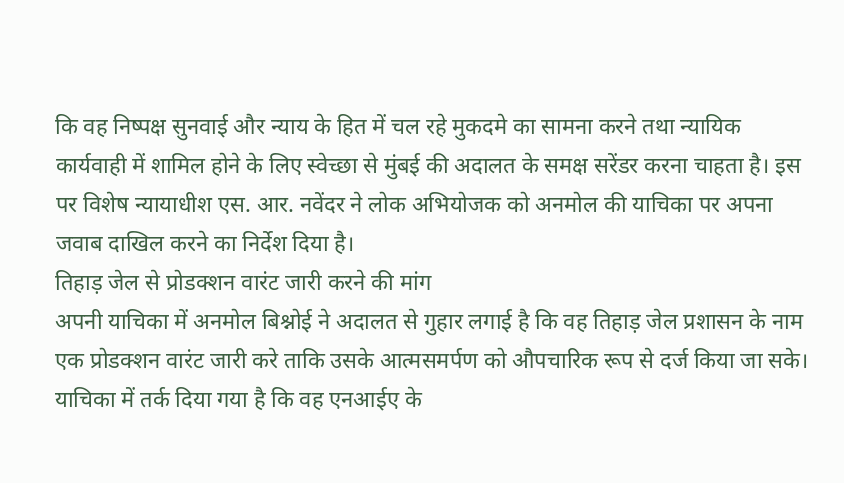कि वह निष्पक्ष सुनवाई और न्याय के हित में चल रहे मुकदमे का सामना करने तथा न्यायिक कार्यवाही में शामिल होने के लिए स्वेच्छा से मुंबई की अदालत के समक्ष सरेंडर करना चाहता है। इस पर विशेष न्यायाधीश एस. आर. नवेंदर ने लोक अभियोजक को अनमोल की याचिका पर अपना जवाब दाखिल करने का निर्देश दिया है।
तिहाड़ जेल से प्रोडक्शन वारंट जारी करने की मांग
अपनी याचिका में अनमोल बिश्नोई ने अदालत से गुहार लगाई है कि वह तिहाड़ जेल प्रशासन के नाम एक प्रोडक्शन वारंट जारी करे ताकि उसके आत्मसमर्पण को औपचारिक रूप से दर्ज किया जा सके। याचिका में तर्क दिया गया है कि वह एनआईए के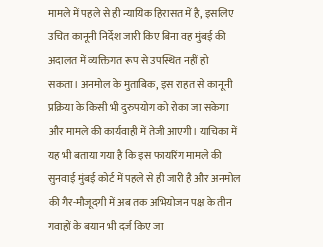मामले में पहले से ही न्यायिक हिरासत में है, इसलिए उचित कानूनी निर्देश जारी किए बिना वह मुंबई की अदालत में व्यक्तिगत रूप से उपस्थित नहीं हो सकता। अनमोल के मुताबिक, इस राहत से कानूनी प्रक्रिया के किसी भी दुरुपयोग को रोका जा सकेगा और मामले की कार्यवाही में तेजी आएगी। याचिका में यह भी बताया गया है कि इस फायरिंग मामले की सुनवाई मुंबई कोर्ट में पहले से ही जारी है और अनमोल की गैर-मौजूदगी में अब तक अभियोजन पक्ष के तीन गवाहों के बयान भी दर्ज किए जा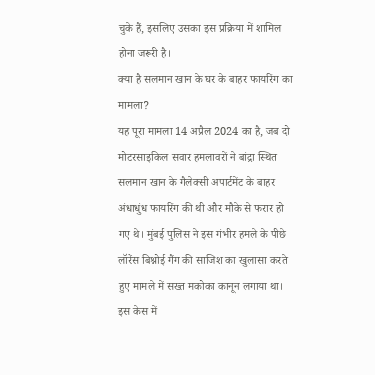चुके हैं, इसलिए उसका इस प्रक्रिया में शामिल होना जरूरी है।
क्या है सलमान खान के घर के बाहर फायरिंग का मामला?
यह पूरा मामला 14 अप्रैल 2024 का है, जब दो मोटरसाइकिल सवार हमलावरों ने बांद्रा स्थित सलमान खान के गैलेक्सी अपार्टमेंट के बाहर अंधाधुंध फायरिंग की थी और मौके से फरार हो गए थे। मुंबई पुलिस ने इस गंभीर हमले के पीछे लॉरेंस बिश्नोई गैंग की साजिश का खुलासा करते हुए मामले में सख्त मकोका कानून लगाया था।
इस केस में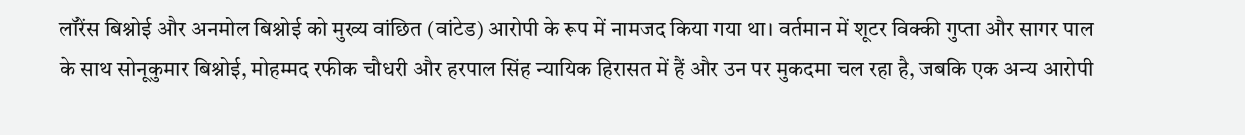लॉरेंस बिश्नोई और अनमोल बिश्नोई को मुख्य वांछित (वांटेड) आरोपी के रूप में नामजद किया गया था। वर्तमान में शूटर विक्की गुप्ता और सागर पाल के साथ सोनूकुमार बिश्नोई, मोहम्मद रफीक चौधरी और हरपाल सिंह न्यायिक हिरासत में हैं और उन पर मुकदमा चल रहा है, जबकि एक अन्य आरोपी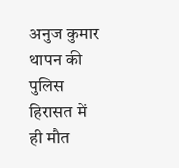अनुज कुमार थापन की पुलिस हिरासत में ही मौत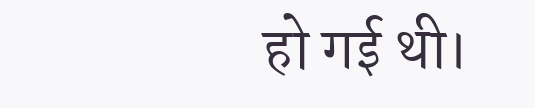हो गई थी।